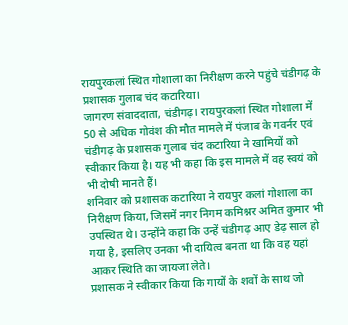रायपुरकलां स्थित गोशाला का निरीक्षण करने पहुंचे चंडीगढ़ के प्रशासक गुलाब चंद कटारिया।
जागरण संवाददाता, चंडीगढ़। रायपुरकलां स्थित गोशाला में 50 से अधिक गोवंश की मौत मामले में पंजाब के गवर्नर एवं चंडीगढ़ के प्रशासक गुलाब चंद कटारिया ने खामियों को स्वीकार किया है। यह भी कहा कि इस मामले में वह स्वयं को भी दोषी मानते हैं।
शनिवार को प्रशासक कटारिया ने रायपुर कलां गोशाला का निरीक्षण किया, जिसमें नगर निगम कमिश्नर अमित कुमार भी उपस्थित थे। उन्होंने कहा कि उन्हें चंडीगढ़ आए डेढ़ साल हो गया है, इसलिए उनका भी दायित्व बनता था कि वह यहां आकर स्थिति का जायजा लेते।
प्रशासक ने स्वीकार किया कि गायों के शवों के साथ जो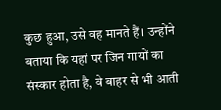कुछ हुआ, उसे वह मानते हैं। उन्होंने बताया कि यहां पर जिन गायों का संस्कार होता है, वे बाहर से भी आती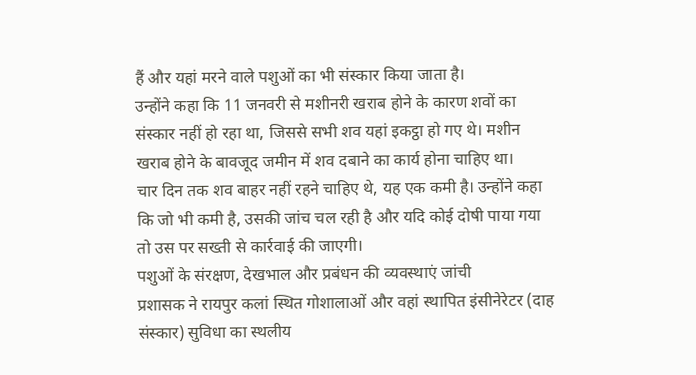हैं और यहां मरने वाले पशुओं का भी संस्कार किया जाता है।
उन्होंने कहा कि 11 जनवरी से मशीनरी खराब होने के कारण शवों का संस्कार नहीं हो रहा था, जिससे सभी शव यहां इकट्ठा हो गए थे। मशीन खराब होने के बावजूद जमीन में शव दबाने का कार्य होना चाहिए था।
चार दिन तक शव बाहर नहीं रहने चाहिए थे, यह एक कमी है। उन्होंने कहा कि जो भी कमी है, उसकी जांच चल रही है और यदि कोई दोषी पाया गया तो उस पर सख्ती से कार्रवाई की जाएगी।
पशुओं के संरक्षण, देखभाल और प्रबंधन की व्यवस्थाएं जांची
प्रशासक ने रायपुर कलां स्थित गोशालाओं और वहां स्थापित इंसीनेरेटर (दाह संस्कार) सुविधा का स्थलीय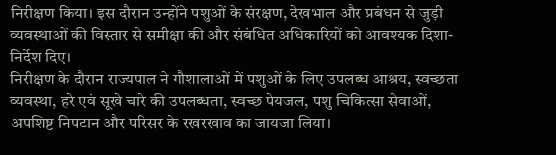निरीक्षण किया। इस दौरान उन्होंने पशुओं के संरक्षण, देखभाल और प्रबंधन से जुड़ी व्यवस्थाओं की विस्तार से समीक्षा की और संबंधित अधिकारियों को आवश्यक दिशा-निर्देश दिए।
निरीक्षण के दौरान राज्यपाल ने गौशालाओं में पशुओं के लिए उपलब्ध आश्रय, स्वच्छता व्यवस्था, हरे एवं सूखे चारे की उपलब्धता, स्वच्छ पेयजल, पशु चिकित्सा सेवाओं, अपशिष्ट निपटान और परिसर के रखरखाव का जायजा लिया।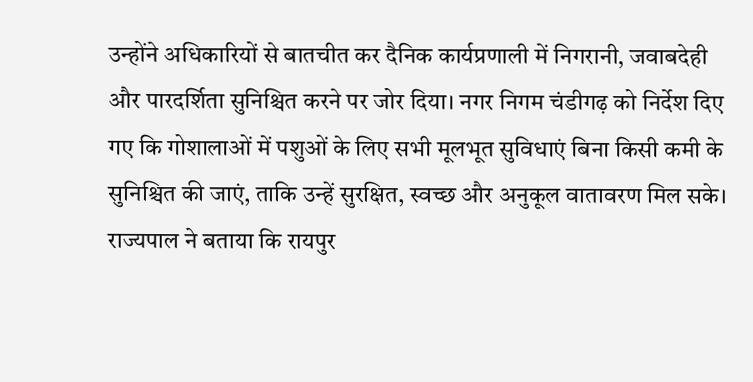उन्होंने अधिकारियों से बातचीत कर दैनिक कार्यप्रणाली में निगरानी, जवाबदेही और पारदर्शिता सुनिश्चित करने पर जोर दिया। नगर निगम चंडीगढ़ को निर्देश दिए गए कि गोशालाओं में पशुओं के लिए सभी मूलभूत सुविधाएं बिना किसी कमी के सुनिश्चित की जाएं, ताकि उन्हें सुरक्षित, स्वच्छ और अनुकूल वातावरण मिल सके।
राज्यपाल ने बताया कि रायपुर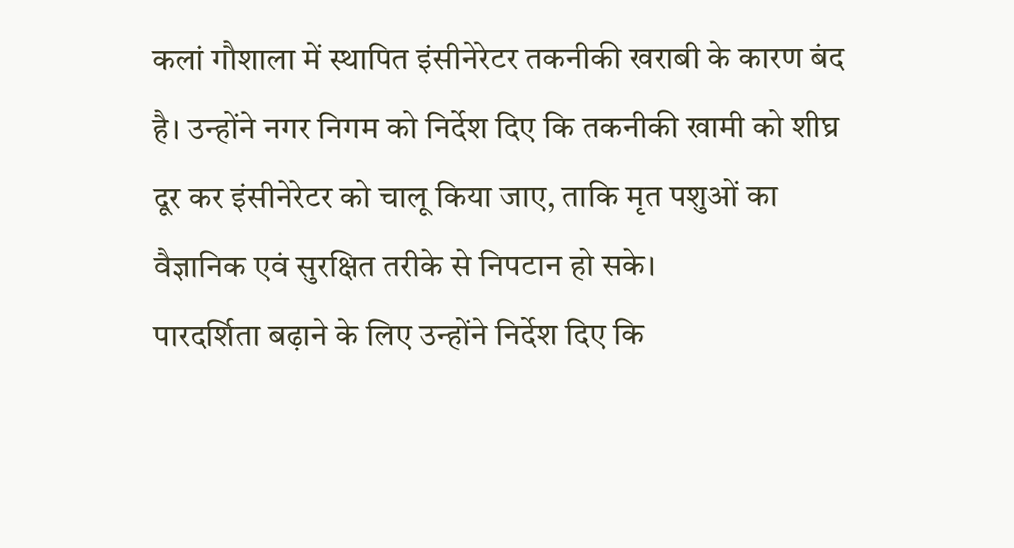कलां गौशाला में स्थापित इंसीनेरेटर तकनीकी खराबी के कारण बंद है। उन्होंने नगर निगम को निर्देश दिए कि तकनीकी खामी को शीघ्र दूर कर इंसीनेरेटर को चालू किया जाए, ताकि मृत पशुओं का वैज्ञानिक एवं सुरक्षित तरीके से निपटान हो सके।
पारदर्शिता बढ़ाने के लिए उन्होंने निर्देश दिए कि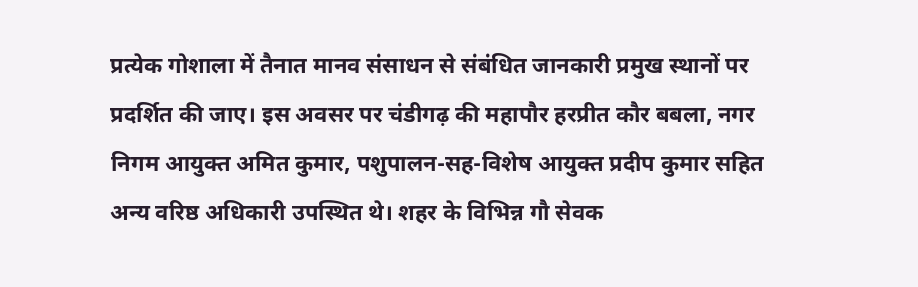प्रत्येक गोशाला में तैनात मानव संसाधन से संबंधित जानकारी प्रमुख स्थानों पर प्रदर्शित की जाए। इस अवसर पर चंडीगढ़ की महापौर हरप्रीत कौर बबला, नगर निगम आयुक्त अमित कुमार, पशुपालन-सह-विशेष आयुक्त प्रदीप कुमार सहित अन्य वरिष्ठ अधिकारी उपस्थित थे। शहर के विभिन्न गौ सेवक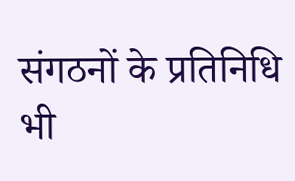संगठनों के प्रतिनिधि भी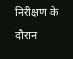निरीक्षण के दौरान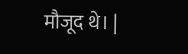मौजूद थे। |